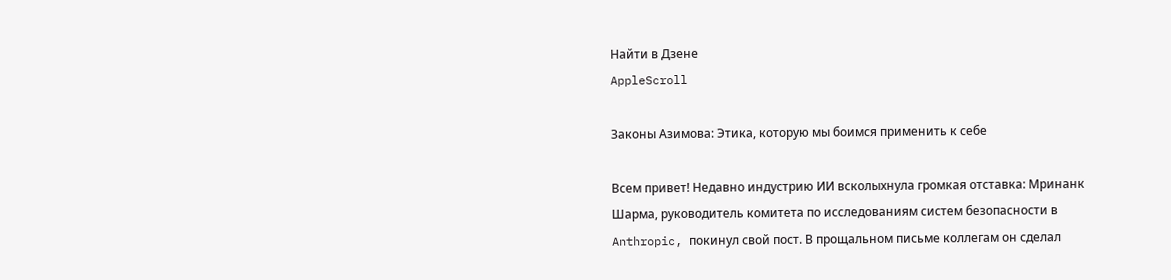Найти в Дзене
AppleScroll

Законы Азимова: Этика, которую мы боимся применить к себе

Всем привет! Недавно индустрию ИИ всколыхнула громкая отставка: Мринанк Шарма, руководитель комитета по исследованиям систем безопасности в Anthropic, покинул свой пост. В прощальном письме коллегам он сделал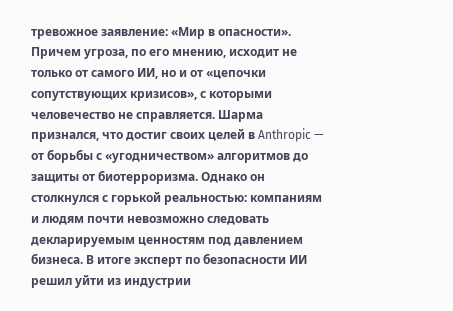тревожное заявление: «Мир в опасности». Причем угроза, по его мнению, исходит не только от самого ИИ, но и от «цепочки сопутствующих кризисов», с которыми человечество не справляется. Шарма признался, что достиг своих целей в Anthropic — от борьбы с «угодничеством» алгоритмов до защиты от биотерроризма. Однако он столкнулся с горькой реальностью: компаниям и людям почти невозможно следовать декларируемым ценностям под давлением бизнеса. В итоге эксперт по безопасности ИИ решил уйти из индустрии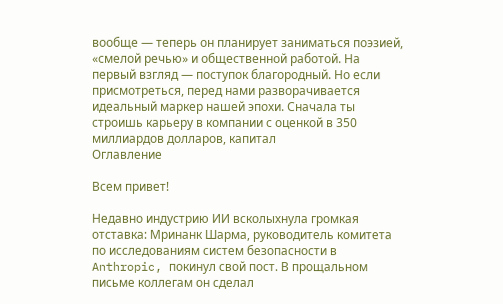вообще — теперь он планирует заниматься поэзией, «смелой речью» и общественной работой. На первый взгляд — поступок благородный. Но если присмотреться, перед нами разворачивается идеальный маркер нашей эпохи. Сначала ты строишь карьеру в компании с оценкой в 350 миллиардов долларов, капитал
Оглавление

Всем привет!

Недавно индустрию ИИ всколыхнула громкая отставка: Мринанк Шарма, руководитель комитета по исследованиям систем безопасности в Anthropic, покинул свой пост. В прощальном письме коллегам он сделал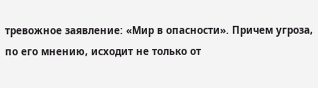тревожное заявление: «Мир в опасности». Причем угроза, по его мнению, исходит не только от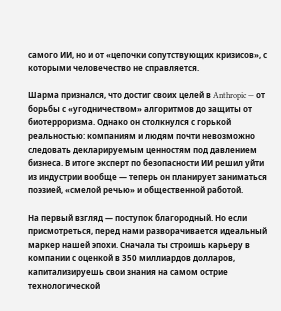самого ИИ, но и от «цепочки сопутствующих кризисов», с которыми человечество не справляется.

Шарма признался, что достиг своих целей в Anthropic — от борьбы с «угодничеством» алгоритмов до защиты от биотерроризма. Однако он столкнулся с горькой реальностью: компаниям и людям почти невозможно следовать декларируемым ценностям под давлением бизнеса. В итоге эксперт по безопасности ИИ решил уйти из индустрии вообще — теперь он планирует заниматься поэзией, «смелой речью» и общественной работой.

На первый взгляд — поступок благородный. Но если присмотреться, перед нами разворачивается идеальный маркер нашей эпохи. Сначала ты строишь карьеру в компании с оценкой в 350 миллиардов долларов, капитализируешь свои знания на самом острие технологической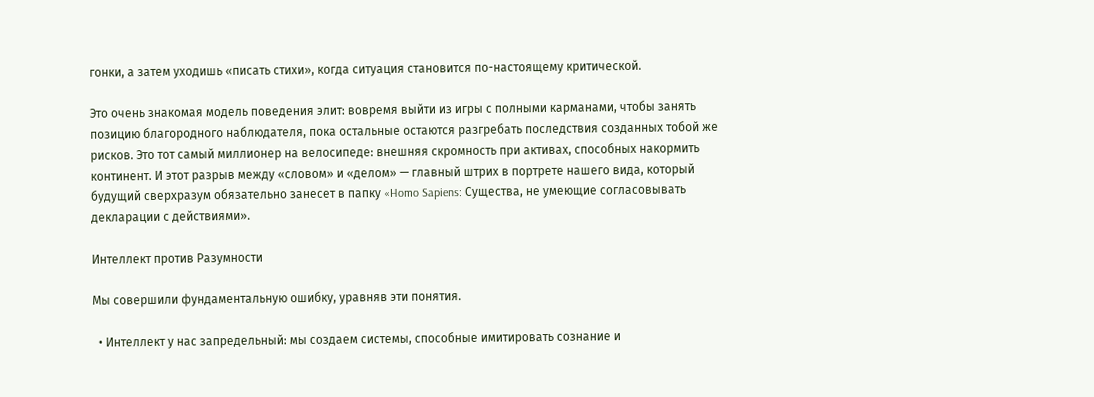гонки, а затем уходишь «писать стихи», когда ситуация становится по-настоящему критической.

Это очень знакомая модель поведения элит: вовремя выйти из игры с полными карманами, чтобы занять позицию благородного наблюдателя, пока остальные остаются разгребать последствия созданных тобой же рисков. Это тот самый миллионер на велосипеде: внешняя скромность при активах, способных накормить континент. И этот разрыв между «словом» и «делом» — главный штрих в портрете нашего вида, который будущий сверхразум обязательно занесет в папку «Homo Sapiens: Существа, не умеющие согласовывать декларации с действиями».

Интеллект против Разумности

Мы совершили фундаментальную ошибку, уравняв эти понятия.

  • Интеллект у нас запредельный: мы создаем системы, способные имитировать сознание и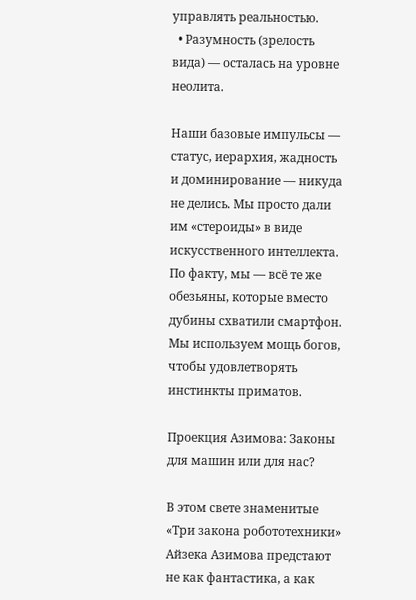управлять реальностью.
  • Разумность (зрелость вида) — осталась на уровне неолита.

Наши базовые импульсы — статус, иерархия, жадность и доминирование — никуда не делись. Мы просто дали им «стероиды» в виде искусственного интеллекта. По факту, мы — всё те же обезьяны, которые вместо дубины схватили смартфон. Мы используем мощь богов, чтобы удовлетворять инстинкты приматов.

Проекция Азимова: Законы для машин или для нас?

В этом свете знаменитые «Три закона робототехники» Айзека Азимова предстают не как фантастика, а как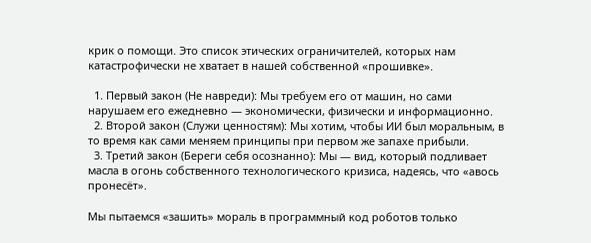крик о помощи. Это список этических ограничителей, которых нам катастрофически не хватает в нашей собственной «прошивке».

  1. Первый закон (Не навреди): Мы требуем его от машин, но сами нарушаем его ежедневно — экономически, физически и информационно.
  2. Второй закон (Служи ценностям): Мы хотим, чтобы ИИ был моральным, в то время как сами меняем принципы при первом же запахе прибыли.
  3. Третий закон (Береги себя осознанно): Мы — вид, который подливает масла в огонь собственного технологического кризиса, надеясь, что «авось пронесёт».

Мы пытаемся «зашить» мораль в программный код роботов только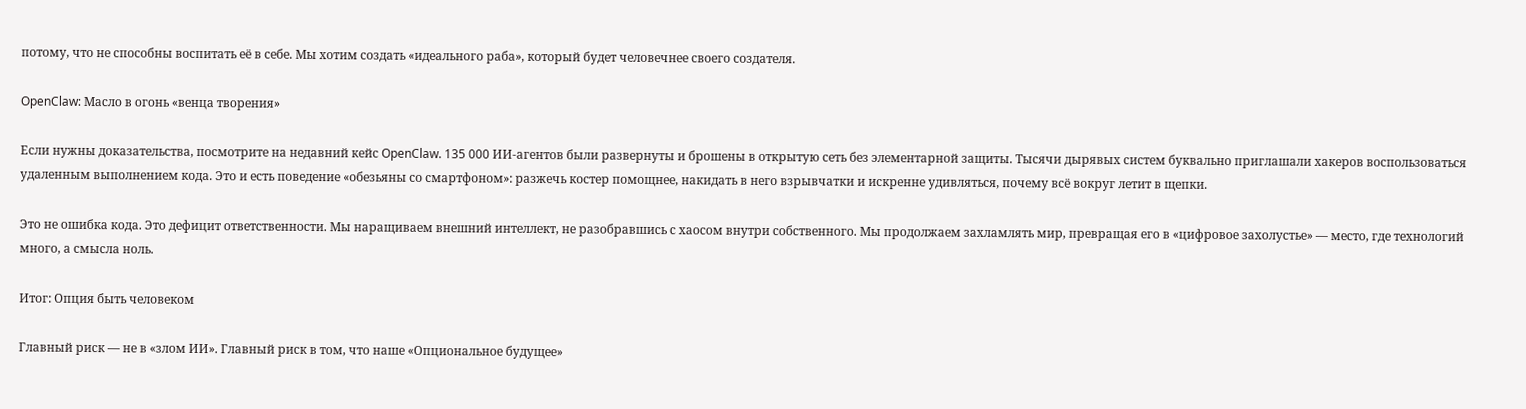потому, что не способны воспитать её в себе. Мы хотим создать «идеального раба», который будет человечнее своего создателя.

OpenClaw: Масло в огонь «венца творения»

Если нужны доказательства, посмотрите на недавний кейс OpenClaw. 135 000 ИИ-агентов были развернуты и брошены в открытую сеть без элементарной защиты. Тысячи дырявых систем буквально приглашали хакеров воспользоваться удаленным выполнением кода. Это и есть поведение «обезьяны со смартфоном»: разжечь костер помощнее, накидать в него взрывчатки и искренне удивляться, почему всё вокруг летит в щепки.

Это не ошибка кода. Это дефицит ответственности. Мы наращиваем внешний интеллект, не разобравшись с хаосом внутри собственного. Мы продолжаем захламлять мир, превращая его в «цифровое захолустье» — место, где технологий много, а смысла ноль.

Итог: Опция быть человеком

Главный риск — не в «злом ИИ». Главный риск в том, что наше «Опциональное будущее»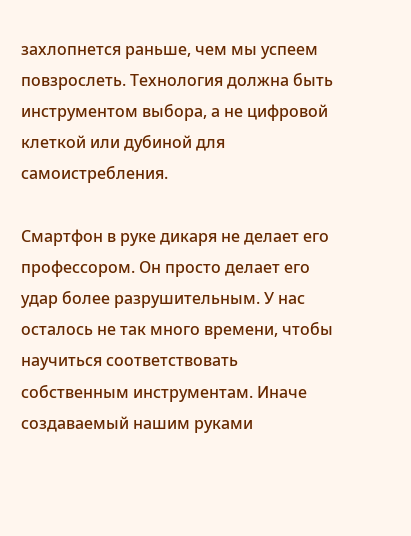захлопнется раньше, чем мы успеем повзрослеть. Технология должна быть инструментом выбора, а не цифровой клеткой или дубиной для самоистребления.

Смартфон в руке дикаря не делает его профессором. Он просто делает его удар более разрушительным. У нас осталось не так много времени, чтобы научиться соответствовать собственным инструментам. Иначе создаваемый нашим руками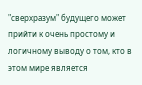"сверхразум" будущего может прийти к очень простому и логичному выводу о том, кто в этом мире является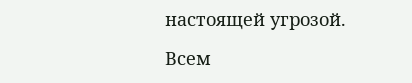настоящей угрозой.

Всем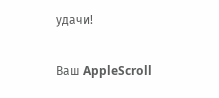удачи!

Ваш AppleScroll